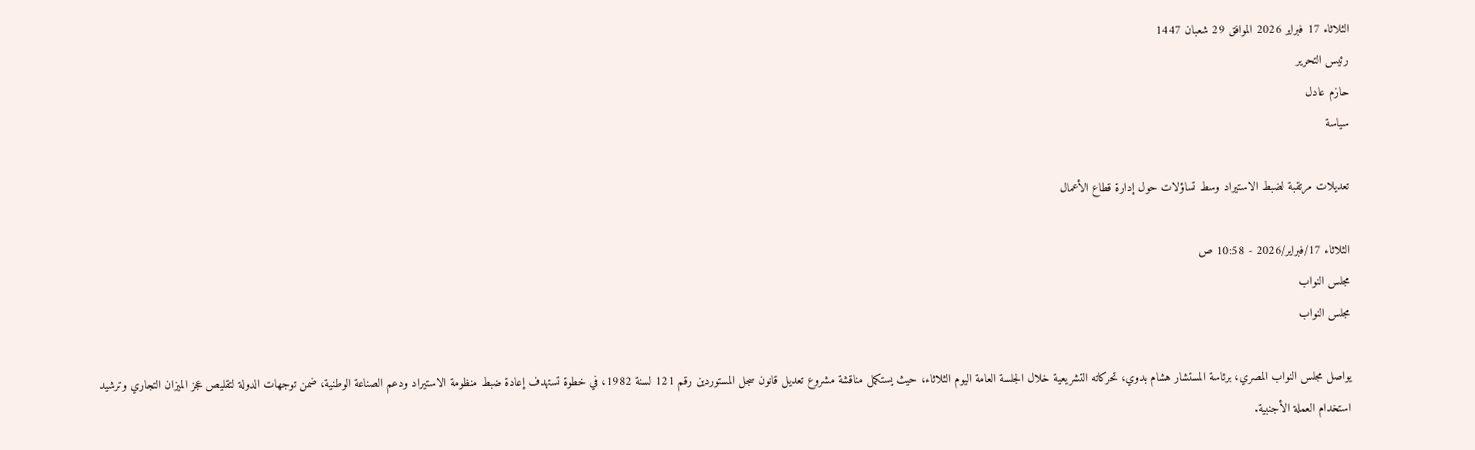الثلاثاء 17 فبراير 2026 الموافق 29 شعبان 1447
رئيس التحرير
حازم عادل
سياسة

تعديلات مرتقبة لضبط الاستيراد وسط تساؤلات حول إدارة قطاع الأعمال

الثلاثاء 17/فبراير/2026 - 10:58 ص
مجلس النواب
مجلس النواب

يواصل مجلس النواب المصري، برئاسة المستشار هشام بدوي، تحركاته التشريعية خلال الجلسة العامة اليوم الثلاثاء، حيث يستكمل مناقشة مشروع تعديل قانون سجل المستوردين رقم 121 لسنة 1982، في خطوة تستهدف إعادة ضبط منظومة الاستيراد ودعم الصناعة الوطنية، ضمن توجهات الدولة لتقليص عجز الميزان التجاري وترشيد استخدام العملة الأجنبية.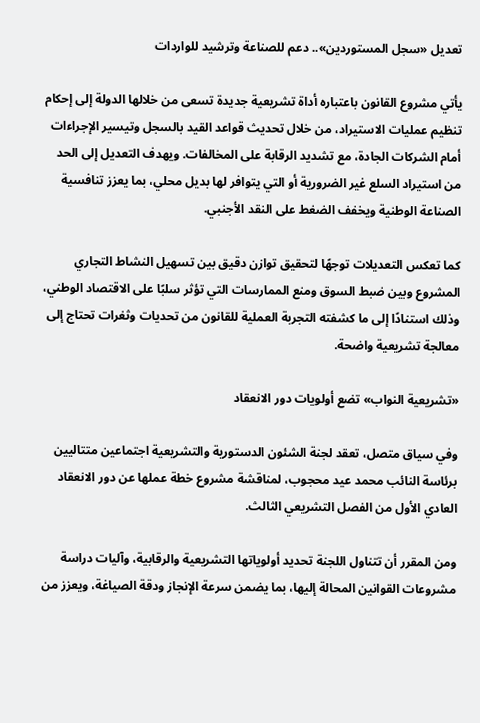تعديل «سجل المستوردين».. دعم للصناعة وترشيد للواردات

يأتي مشروع القانون باعتباره أداة تشريعية جديدة تسعى من خلالها الدولة إلى إحكام تنظيم عمليات الاستيراد، من خلال تحديث قواعد القيد بالسجل وتيسير الإجراءات أمام الشركات الجادة، مع تشديد الرقابة على المخالفات. ويهدف التعديل إلى الحد من استيراد السلع غير الضرورية أو التي يتوافر لها بديل محلي، بما يعزز تنافسية الصناعة الوطنية ويخفف الضغط على النقد الأجنبي.

كما تعكس التعديلات توجهًا لتحقيق توازن دقيق بين تسهيل النشاط التجاري المشروع وبين ضبط السوق ومنع الممارسات التي تؤثر سلبًا على الاقتصاد الوطني، وذلك استنادًا إلى ما كشفته التجربة العملية للقانون من تحديات وثغرات تحتاج إلى معالجة تشريعية واضحة.

«تشريعية النواب» تضع أولويات دور الانعقاد

وفي سياق متصل، تعقد لجنة الشئون الدستورية والتشريعية اجتماعين متتاليين برئاسة النائب محمد عيد محجوب، لمناقشة مشروع خطة عملها عن دور الانعقاد العادي الأول من الفصل التشريعي الثالث.

ومن المقرر أن تتناول اللجنة تحديد أولوياتها التشريعية والرقابية، وآليات دراسة مشروعات القوانين المحالة إليها، بما يضمن سرعة الإنجاز ودقة الصياغة، ويعزز من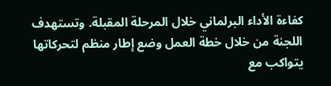كفاءة الأداء البرلماني خلال المرحلة المقبلة. وتستهدف اللجنة من خلال خطة العمل وضع إطار منظم لتحركاتها يتواكب مع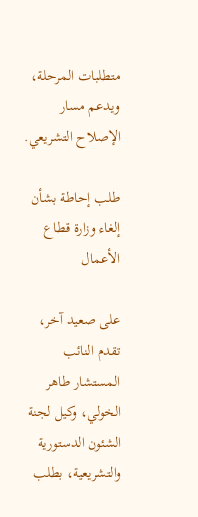متطلبات المرحلة، ويدعم مسار الإصلاح التشريعي.

طلب إحاطة بشأن إلغاء وزارة قطاع الأعمال

على صعيد آخر، تقدم النائب المستشار طاهر الخولي، وكيل لجنة الشئون الدستورية والتشريعية، بطلب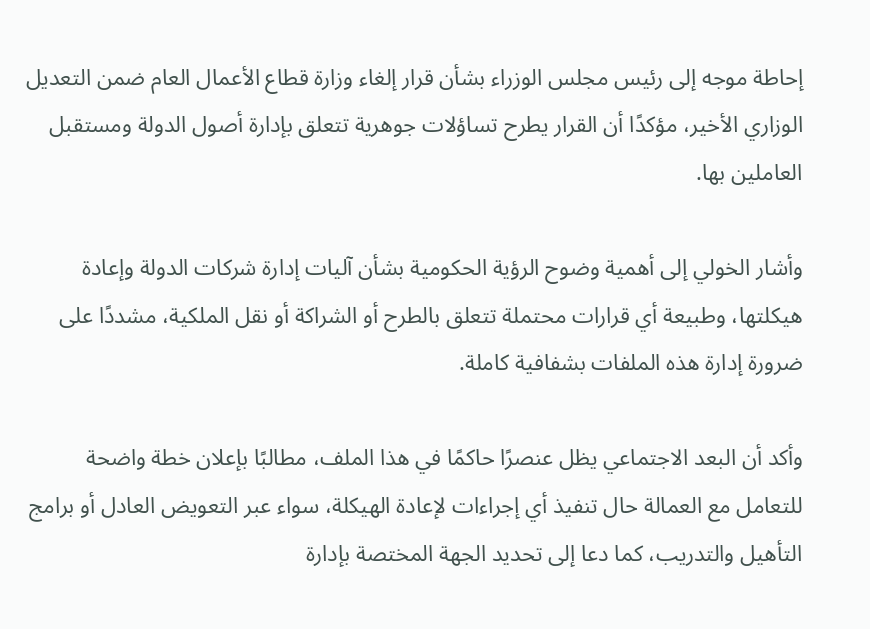إحاطة موجه إلى رئيس مجلس الوزراء بشأن قرار إلغاء وزارة قطاع الأعمال العام ضمن التعديل الوزاري الأخير، مؤكدًا أن القرار يطرح تساؤلات جوهرية تتعلق بإدارة أصول الدولة ومستقبل العاملين بها.

وأشار الخولي إلى أهمية وضوح الرؤية الحكومية بشأن آليات إدارة شركات الدولة وإعادة هيكلتها، وطبيعة أي قرارات محتملة تتعلق بالطرح أو الشراكة أو نقل الملكية، مشددًا على ضرورة إدارة هذه الملفات بشفافية كاملة.

وأكد أن البعد الاجتماعي يظل عنصرًا حاكمًا في هذا الملف، مطالبًا بإعلان خطة واضحة للتعامل مع العمالة حال تنفيذ أي إجراءات لإعادة الهيكلة، سواء عبر التعويض العادل أو برامج التأهيل والتدريب، كما دعا إلى تحديد الجهة المختصة بإدارة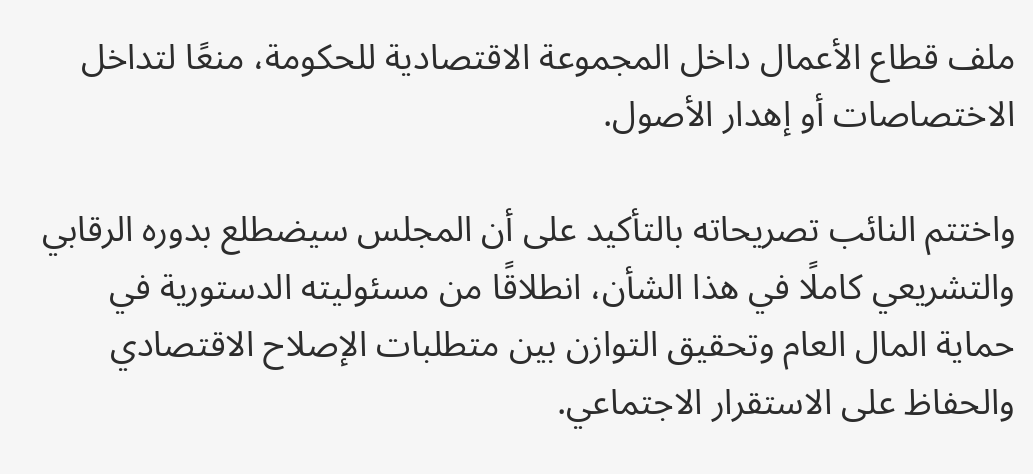ملف قطاع الأعمال داخل المجموعة الاقتصادية للحكومة، منعًا لتداخل الاختصاصات أو إهدار الأصول.

واختتم النائب تصريحاته بالتأكيد على أن المجلس سيضطلع بدوره الرقابي والتشريعي كاملًا في هذا الشأن، انطلاقًا من مسئوليته الدستورية في حماية المال العام وتحقيق التوازن بين متطلبات الإصلاح الاقتصادي والحفاظ على الاستقرار الاجتماعي.